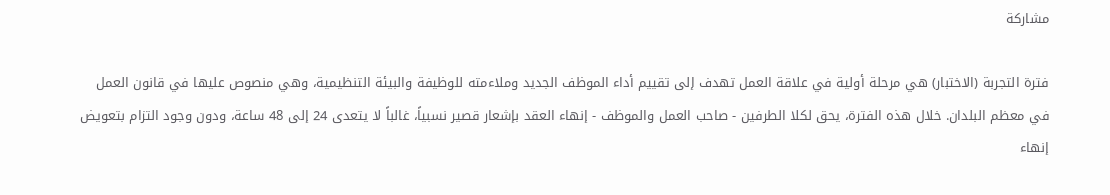مشاركة

فترة التجربة (الاختبار) هي مرحلة أولية في علاقة العمل تهدف إلى تقييم أداء الموظف الجديد وملاءمته للوظيفة والبيئة التنظيمية، وهي منصوص عليها في قانون العمل في معظم البلدان. خلال هذه الفترة، يحق لكلا الطرفين - صاحب العمل والموظف - إنهاء العقد بإشعار قصير نسبياً، غالباً لا يتعدى 24 إلى 48 ساعة، ودون وجود التزام بتعويض إنهاء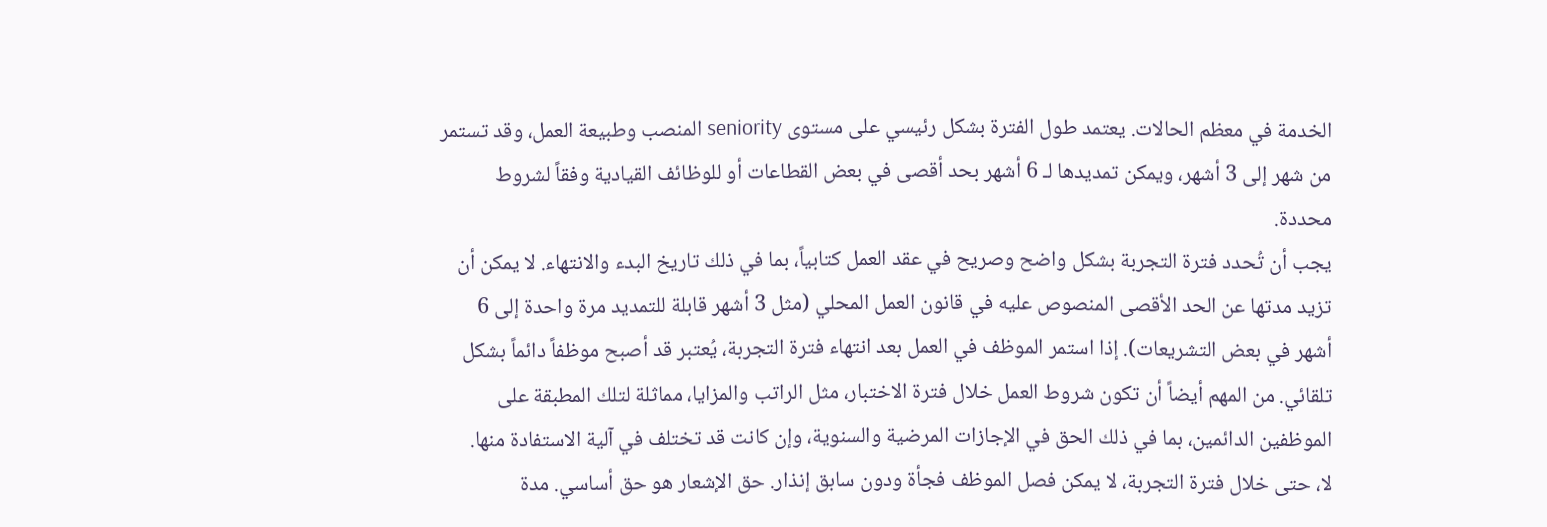الخدمة في معظم الحالات. يعتمد طول الفترة بشكل رئيسي على مستوى seniority المنصب وطبيعة العمل، وقد تستمر من شهر إلى 3 أشهر، ويمكن تمديدها لـ 6 أشهر بحد أقصى في بعض القطاعات أو للوظائف القيادية وفقاً لشروط محددة.
يجب أن تُحدد فترة التجربة بشكل واضح وصريح في عقد العمل كتابياً، بما في ذلك تاريخ البدء والانتهاء. لا يمكن أن تزيد مدتها عن الحد الأقصى المنصوص عليه في قانون العمل المحلي (مثل 3 أشهر قابلة للتمديد مرة واحدة إلى 6 أشهر في بعض التشريعات). إذا استمر الموظف في العمل بعد انتهاء فترة التجربة، يُعتبر قد أصبح موظفاً دائماً بشكل تلقائي. من المهم أيضاً أن تكون شروط العمل خلال فترة الاختبار، مثل الراتب والمزايا، مماثلة لتلك المطبقة على الموظفين الدائمين، بما في ذلك الحق في الإجازات المرضية والسنوية، وإن كانت قد تختلف في آلية الاستفادة منها.
لا، حتى خلال فترة التجربة، لا يمكن فصل الموظف فجأة ودون سابق إنذار. حق الإشعار هو حق أساسي. مدة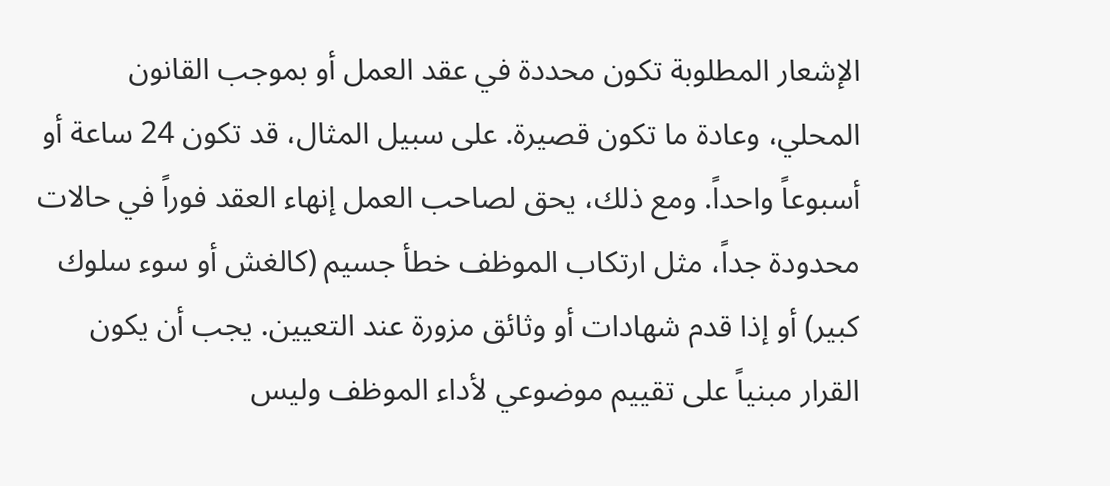الإشعار المطلوبة تكون محددة في عقد العمل أو بموجب القانون المحلي، وعادة ما تكون قصيرة. على سبيل المثال، قد تكون 24 ساعة أو أسبوعاً واحداً. ومع ذلك، يحق لصاحب العمل إنهاء العقد فوراً في حالات محدودة جداً، مثل ارتكاب الموظف خطأ جسيم (كالغش أو سوء سلوك كبير) أو إذا قدم شهادات أو وثائق مزورة عند التعيين. يجب أن يكون القرار مبنياً على تقييم موضوعي لأداء الموظف وليس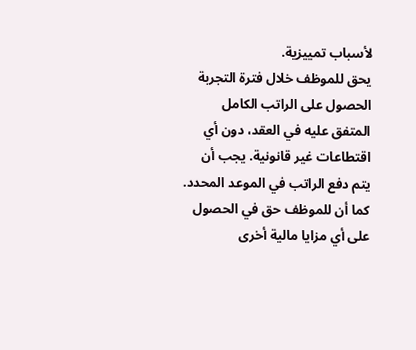لأسباب تمييزية.
يحق للموظف خلال فترة التجربة الحصول على الراتب الكامل المتفق عليه في العقد، دون أي اقتطاعات غير قانونية. يجب أن يتم دفع الراتب في الموعد المحدد. كما أن للموظف حق في الحصول على أي مزايا مالية أخرى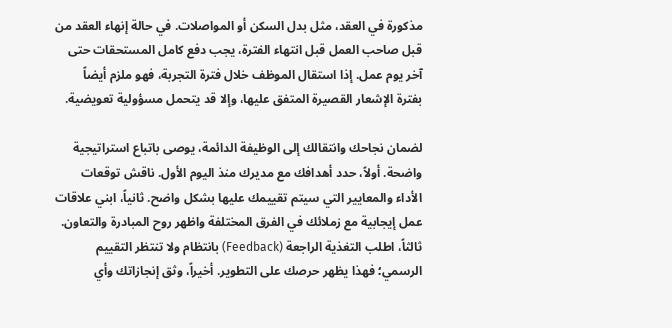مذكورة في العقد، مثل بدل السكن أو المواصلات. في حالة إنهاء العقد من قبل صاحب العمل قبل انتهاء الفترة، يجب دفع كامل المستحقات حتى آخر يوم عمل. إذا استقال الموظف خلال فترة التجربة، فهو ملزم أيضاً بفترة الإشعار القصيرة المتفق عليها، وإلا قد يتحمل مسؤولية تعويضية.

لضمان نجاحك وانتقالك إلى الوظيفة الدائمة، يوصى باتباع استراتيجية واضحة. أولاً، حدد أهدافك مع مديرك منذ اليوم الأول. ناقش توقعات الأداء والمعايير التي سيتم تقييمك عليها بشكل واضح. ثانياً، ابني علاقات عمل إيجابية مع زملائك في الفرق المختلفة واظهر روح المبادرة والتعاون. ثالثاً، اطلب التغذية الراجعة (Feedback) بانتظام ولا تنتظر التقييم الرسمي؛ فهذا يظهر حرصك على التطوير. أخيراً، وثق إنجازاتك وأي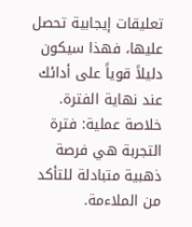تعليقات إيجابية تحصل عليها، فهذا سيكون دليلاً قوياً على أدائك عند نهاية الفترة.
خلاصة عملية: فترة التجربة هي فرصة ذهبية متبادلة للتأكد من الملاءمة.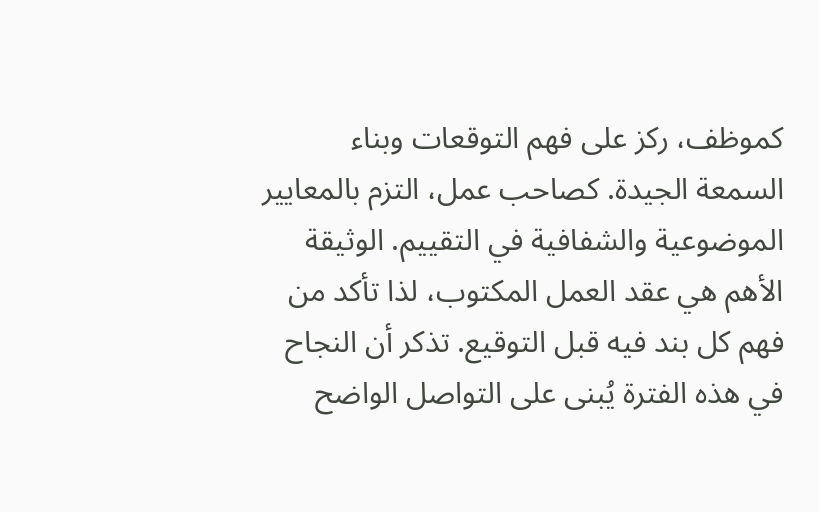كموظف، ركز على فهم التوقعات وبناء السمعة الجيدة. كصاحب عمل، التزم بالمعايير الموضوعية والشفافية في التقييم. الوثيقة الأهم هي عقد العمل المكتوب، لذا تأكد من فهم كل بند فيه قبل التوقيع. تذكر أن النجاح في هذه الفترة يُبنى على التواصل الواضح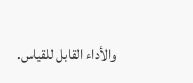والأداء القابل للقياس.